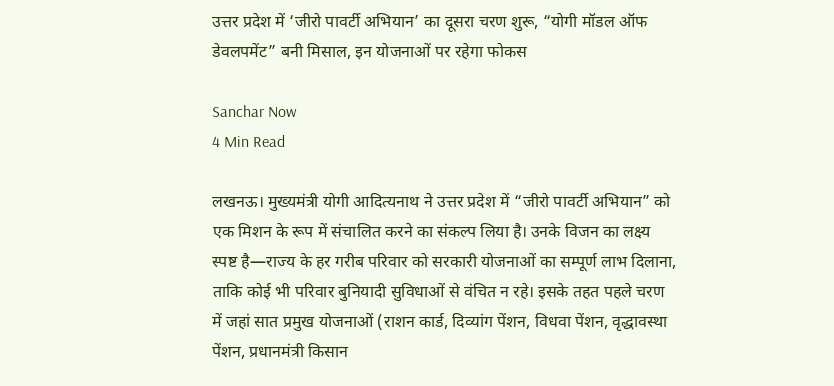उत्तर प्रदेश में ‘जीरो पावर्टी अभियान’ का दूसरा चरण शुरू, “योगी मॉडल ऑफ डेवलपमेंट” बनी मिसाल, इन योजनाओं पर रहेगा फोकस

Sanchar Now
4 Min Read

लखनऊ। मुख्यमंत्री योगी आदित्यनाथ ने उत्तर प्रदेश में “जीरो पावर्टी अभियान” को एक मिशन के रूप में संचालित करने का संकल्प लिया है। उनके विजन का लक्ष्य स्पष्ट है—राज्य के हर गरीब परिवार को सरकारी योजनाओं का सम्पूर्ण लाभ दिलाना, ताकि कोई भी परिवार बुनियादी सुविधाओं से वंचित न रहे। इसके तहत पहले चरण में जहां सात प्रमुख योजनाओं (राशन कार्ड, दिव्यांग पेंशन, विधवा पेंशन, वृद्धावस्था पेंशन, प्रधानमंत्री किसान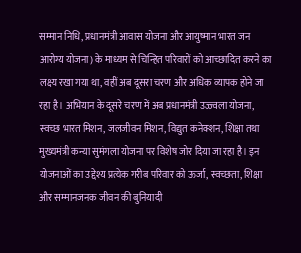सम्मान निधि, प्रधानमंत्री आवास योजना और आयुष्मान भारत जन आरोग्य योजना) के माध्यम से चिन्हित परिवारों को आच्छादित करने का लक्ष्य रखा गया था, वहीं अब दूसरा चरण और अधिक व्यापक होने जा रहा है। अभियान के दूसरे चरण में अब प्रधानमंत्री उज्ज्वला योजना, स्वच्छ भारत मिशन, जलजीवन मिशन, विद्युत कनेक्शन, शिक्षा तथा मुख्यमंत्री कन्या सुमंगला योजना पर विशेष जोर दिया जा रहा है। इन योजनाओं का उद्देश्य प्रत्येक गरीब परिवार को ऊर्जा, स्वच्छता, शिक्षा और सम्मानजनक जीवन की बुनियादी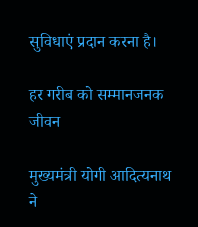सुविधाएं प्रदान करना है।

हर गरीब को सम्मानजनक जीवन

मुख्यमंत्री योगी आदित्यनाथ ने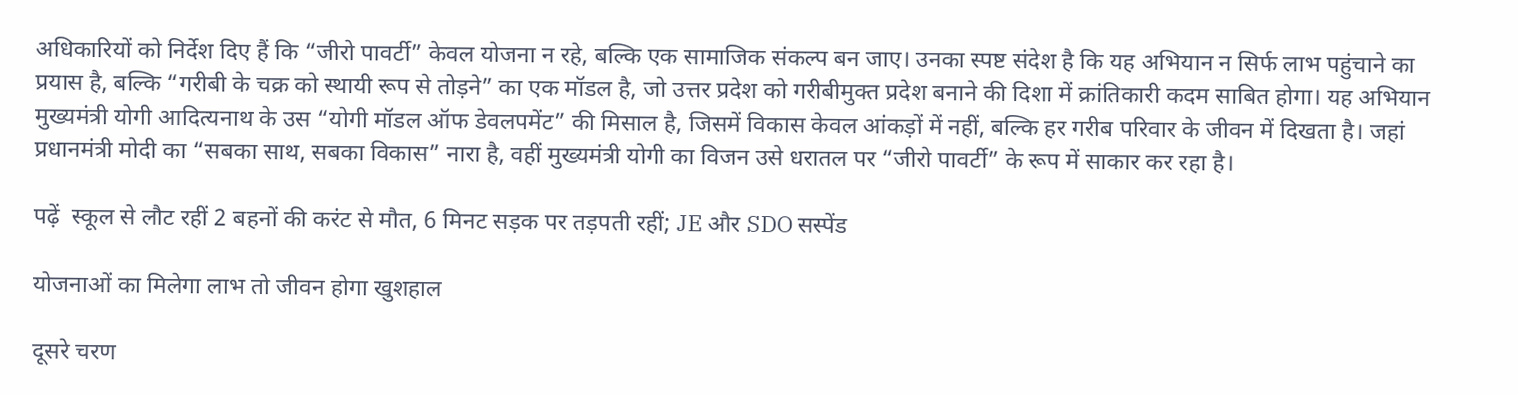अधिकारियों को निर्देश दिए हैं कि “जीरो पावर्टी” केवल योजना न रहे, बल्कि एक सामाजिक संकल्प बन जाए। उनका स्पष्ट संदेश है कि यह अभियान न सिर्फ लाभ पहुंचाने का प्रयास है, बल्कि “गरीबी के चक्र को स्थायी रूप से तोड़ने” का एक मॉडल है, जो उत्तर प्रदेश को गरीबीमुक्त प्रदेश बनाने की दिशा में क्रांतिकारी कदम साबित होगा। यह अभियान मुख्यमंत्री योगी आदित्यनाथ के उस “योगी मॉडल ऑफ डेवलपमेंट” की मिसाल है, जिसमें विकास केवल आंकड़ों में नहीं, बल्कि हर गरीब परिवार के जीवन में दिखता है। जहां प्रधानमंत्री मोदी का “सबका साथ, सबका विकास” नारा है, वहीं मुख्यमंत्री योगी का विजन उसे धरातल पर “जीरो पावर्टी” के रूप में साकार कर रहा है।

पढ़ें  स्कूल से लौट रहीं 2 बहनों की करंट से मौत, 6 मिनट सड़क पर तड़पती रहीं; JE और SDO सस्पेंड

योजनाओं का मिलेगा लाभ तो जीवन होगा खुशहाल

दूसरे चरण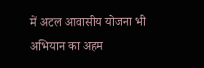में अटल आवासीय योजना भी अभियान का अहम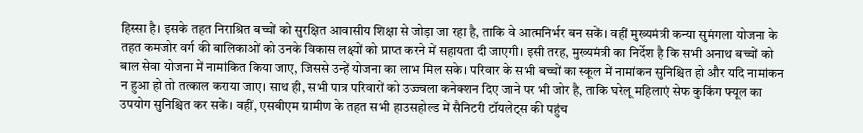हिस्सा है। इसके तहत निराश्रित बच्चों को सुरक्षित आवासीय शिक्षा से जोड़ा जा रहा है, ताकि वे आत्मनिर्भर बन सकें। वहीं मुख्यमंत्री कन्या सुमंगला योजना के तहत कमजोर वर्ग की बालिकाओं को उनके विकास लक्ष्यों को प्राप्त करने में सहायता दी जाएगी। इसी तरह, मुख्यमंत्री का निर्देश है कि सभी अनाथ बच्चों को बाल सेवा योजना में नामांकित किया जाए, जिससे उन्हें योजना का लाभ मिल सके। परिवार के सभी बच्चों का स्कूल में नामांकन सुनिश्चित हो और यदि नामांकन न हुआ हो तो तत्काल कराया जाए। साथ ही, सभी पात्र परिवारों को उज्ज्वला कनेक्शन दिए जाने पर भी जोर है, ताकि घरेलू महिलाएं सेफ कुकिंग फ्यूल का उपयोग सुनिश्चित कर सकें। वहीं, एसबीएम ग्रामीण के तहत सभी हाउसहोल्ड में सैनिटरी टॉयलेट्स की पहुंच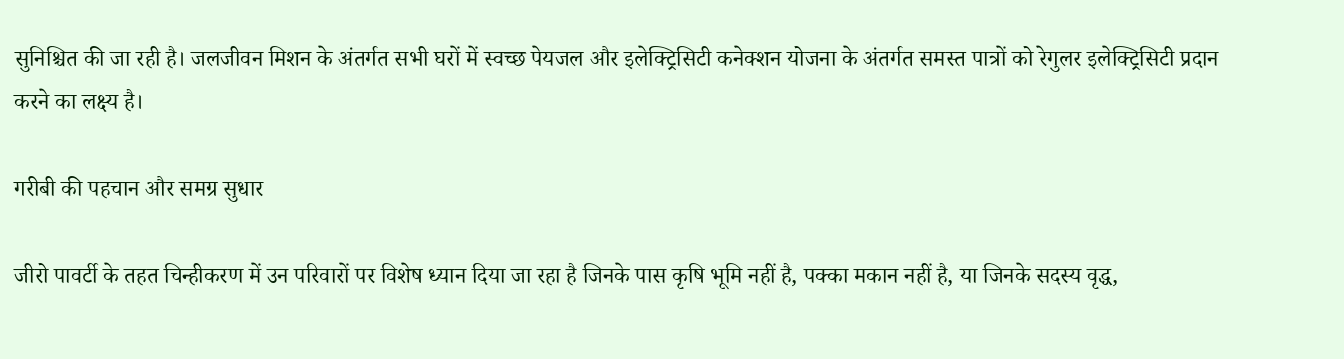सुनिश्चित की जा रही है। जलजीवन मिशन के अंतर्गत सभी घरों में स्वच्छ पेयजल और इलेक्ट्रिसिटी कनेक्शन योजना के अंतर्गत समस्त पात्रों को रेगुलर इलेक्ट्रिसिटी प्रदान करने का लक्ष्य है।

गरीबी की पहचान और समग्र सुधार

जीरो पावर्टी के तहत चिन्हीकरण में उन परिवारों पर विशेष ध्यान दिया जा रहा है जिनके पास कृषि भूमि नहीं है, पक्का मकान नहीं है, या जिनके सदस्य वृद्ध,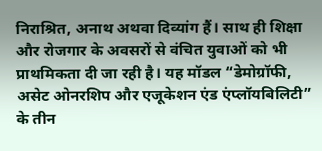निराश्रित, अनाथ अथवा दिव्यांग हैं। साथ ही शिक्षा और रोजगार के अवसरों से वंचित युवाओं को भी प्राथमिकता दी जा रही है। यह मॉडल “डेमोग्रॉफी, असेट ओनरशिप और एजूकेशन एंड एंप्लॉयबिलिटी” के तीन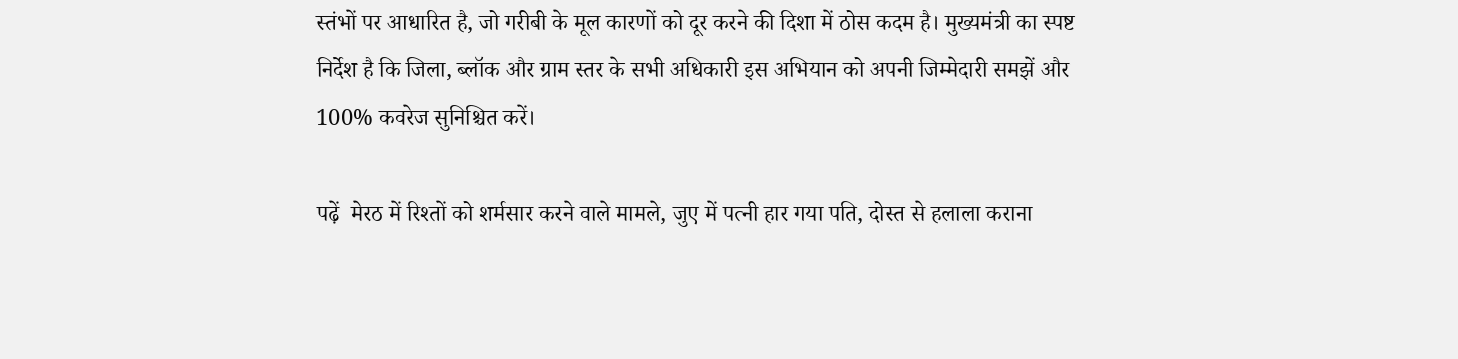स्तंभों पर आधारित है, जो गरीबी के मूल कारणों को दूर करने की दिशा में ठोस कदम है। मुख्यमंत्री का स्पष्ट निर्देश है कि जिला, ब्लॉक और ग्राम स्तर के सभी अधिकारी इस अभियान को अपनी जिम्मेदारी समझें और 100% कवरेज सुनिश्चित करें।

पढ़ें  मेरठ में रिश्तों को शर्मसार करने वाले मामले, जुए में पत्नी हार गया पति, दोस्त से हलाला कराना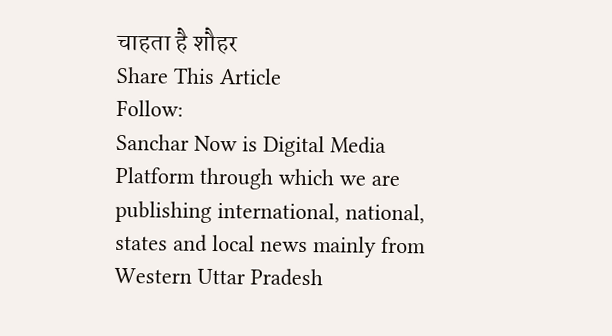चाहता है शौहर
Share This Article
Follow:
Sanchar Now is Digital Media Platform through which we are publishing international, national, states and local news mainly from Western Uttar Pradesh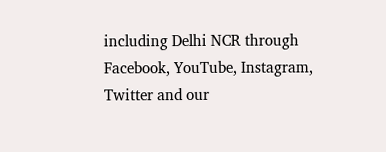including Delhi NCR through Facebook, YouTube, Instagram, Twitter and our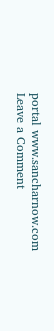portal www.sancharnow.com
Leave a Comment